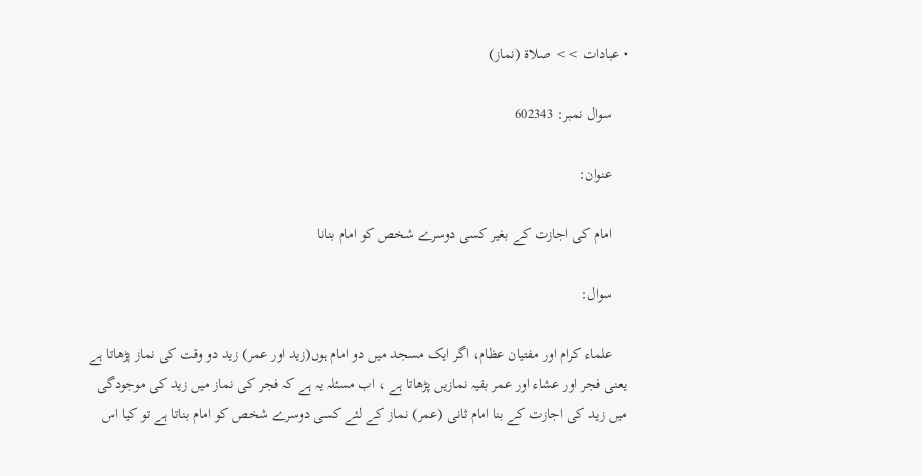• عبادات >> صلاة (نماز)

    سوال نمبر: 602343

    عنوان:

    امام کی اجازت کے بغیر کسی دوسرے شخص کو امام بنانا

    سوال:

    علماء کرام اور مفتیان عظام، اگر ایک مسجد میں دو امام ہوں(زید اور عمر) زید دو وقت کی نماز پڑھاتا ہے یعنی فجر اور عشاء اور عمر بقیہ نمازیں پڑھاتا ہے ، اب مسئلہ یہ ہے کہ فجر کی نماز میں زید کی موجودگی میں زید کی اجازت کے بنا امام ثانی (عمر) نماز کے لئے کسی دوسرے شخص کو امام بناتا ہے تو کیا اس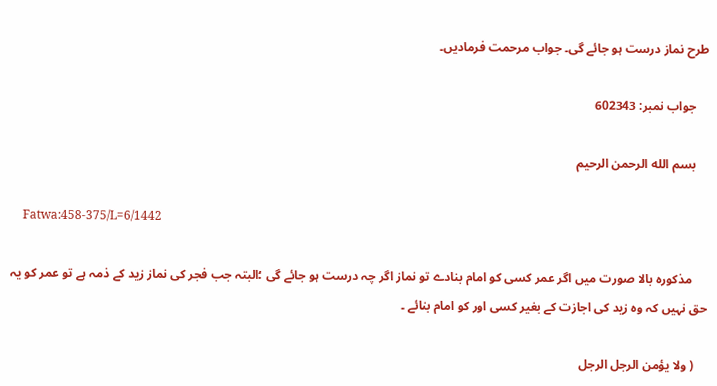طرح نماز درست ہو جائے گی۔ جواب مرحمت فرمادیں۔

    جواب نمبر: 602343

    بسم الله الرحمن الرحيم

    Fatwa:458-375/L=6/1442

     مذکورہ بالا صورت میں اگر عمر کسی کو امام بنادے تو نماز اگر چہ درست ہو جائے گی ؛البتہ جب فجر کی نماز زید کے ذمہ ہے تو عمر کو یہ حق نہیں کہ وہ زید کی اجازت کے بغیر کسی اور کو امام بنائے ۔

    ( ولا یؤمن الرجل الرجل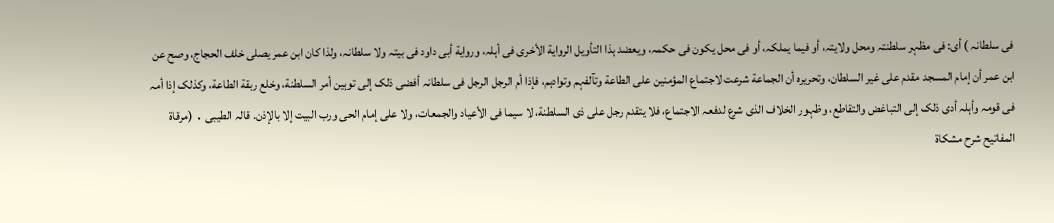فی سلطانہ ) أی: فی مظہر سلطنتہ ومحل ولایتہ، أو فیما یملکہ، أو فی محل یکون فی حکمہ، ویعضد ہذا التأویل الروایة الأخری فی أہلہ، وروایة أبی داود فی بیتہ ولا سلطانہ، ولذا کان ابن عمر یصلی خلف الحجاج، وصح عن ابن عمر أن إمام المسجد مقدم علی غیر السلطان، وتحریرہ أن الجماعة شرعت لاجتماع المؤمنین علی الطاعة وتآلفہم وتوادہم، فإذا أم الرجل الرجل فی سلطانہ أفضی ذلک إلی توہین أمر السلطنة، وخلع ربقة الطاعة، وکذلک إذا أمہ فی قومہ وأہلہ أدی ذلک إلی التباغض والتقاطع، وظہور الخلاف الذی شرع لدفعہ الاجتماع، فلا یتقدم رجل علی ذی السلطنة، لا سیما فی الأعیاد والجمعات، ولا علی إمام الحی ورب البیت إلا بالإذن. قالہ الطیبی ․ (مرقاة المفاتیح شرح مشکاة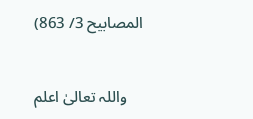المصابیح 3/ 863)


    واللہ تعالیٰ اعلم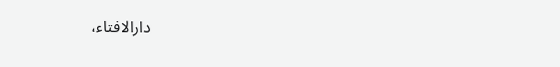دارالافتاء،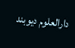دارالعلوم دیوبند